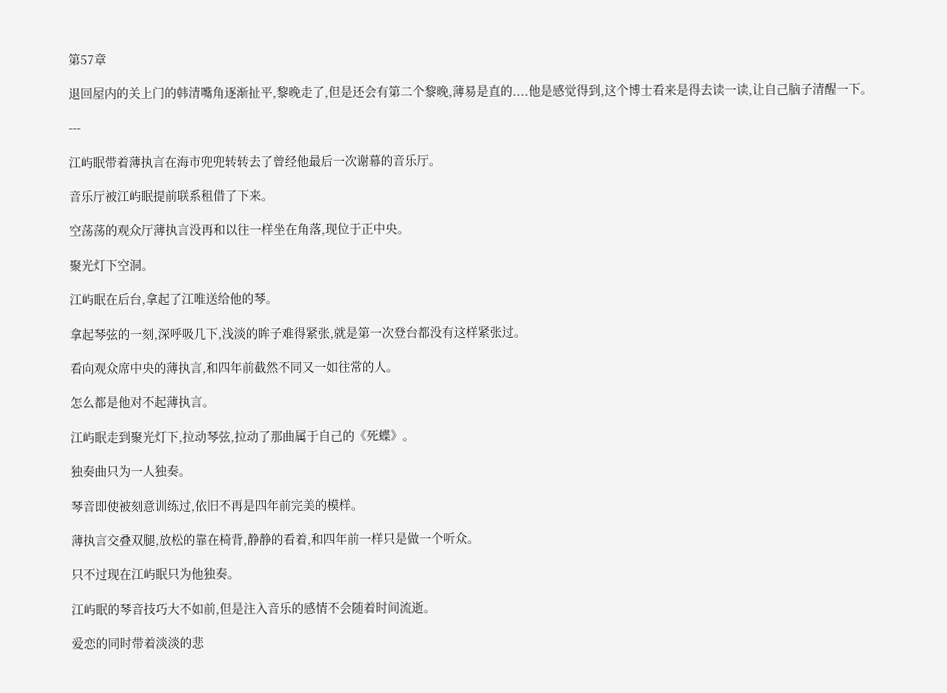第57章

退回屋内的关上门的韩清嘴角逐渐扯平,黎晚走了,但是还会有第二个黎晚,薄易是直的....他是感觉得到,这个博士看来是得去读一读,让自己脑子清醒一下。

---

江屿眠带着薄执言在海市兜兜转转去了曾经他最后一次谢幕的音乐厅。

音乐厅被江屿眠提前联系租借了下来。

空荡荡的观众厅薄执言没再和以往一样坐在角落,现位于正中央。

聚光灯下空洞。

江屿眠在后台,拿起了江唯送给他的琴。

拿起琴弦的一刻,深呼吸几下,浅淡的眸子难得紧张,就是第一次登台都没有这样紧张过。

看向观众席中央的薄执言,和四年前截然不同又一如往常的人。

怎么都是他对不起薄执言。

江屿眠走到聚光灯下,拉动琴弦,拉动了那曲属于自己的《死蝶》。

独奏曲只为一人独奏。

琴音即使被刻意训练过,依旧不再是四年前完美的模样。

薄执言交叠双腿,放松的靠在椅背,静静的看着,和四年前一样只是做一个听众。

只不过现在江屿眠只为他独奏。

江屿眠的琴音技巧大不如前,但是注入音乐的感情不会随着时间流逝。

爱恋的同时带着淡淡的悲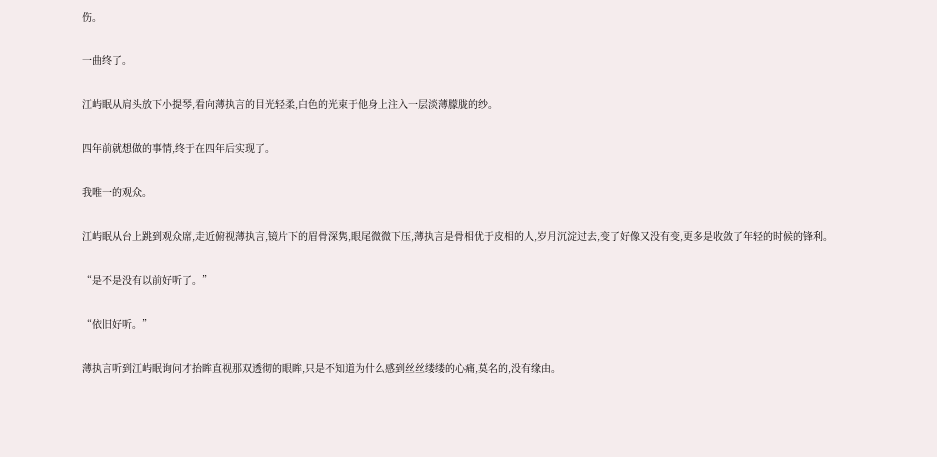伤。

一曲终了。

江屿眠从肩头放下小提琴,看向薄执言的目光轻柔,白色的光束于他身上注入一层淡薄朦胧的纱。

四年前就想做的事情,终于在四年后实现了。

我唯一的观众。

江屿眠从台上跳到观众席,走近俯视薄执言,镜片下的眉骨深隽,眼尾微微下压,薄执言是骨相优于皮相的人,岁月沉淀过去,变了好像又没有变,更多是收敛了年轻的时候的锋利。

“是不是没有以前好听了。”

“依旧好听。”

薄执言听到江屿眠询问才抬眸直视那双透彻的眼眸,只是不知道为什么感到丝丝缕缕的心痛,莫名的,没有缘由。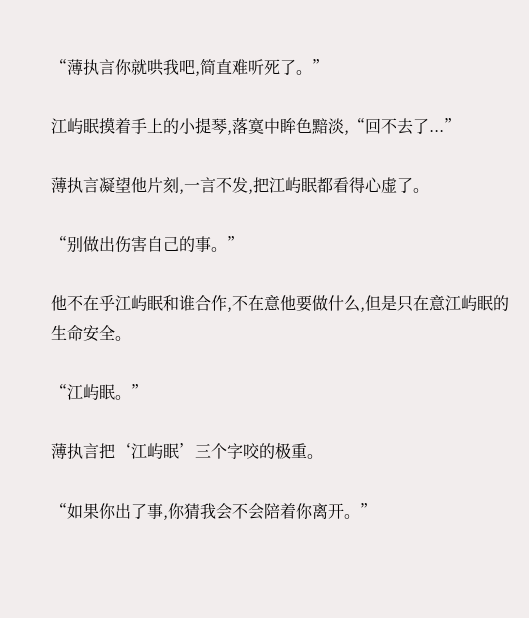“薄执言你就哄我吧,简直难听死了。”

江屿眠摸着手上的小提琴,落寞中眸色黯淡,“回不去了...”

薄执言凝望他片刻,一言不发,把江屿眠都看得心虚了。

“别做出伤害自己的事。”

他不在乎江屿眠和谁合作,不在意他要做什么,但是只在意江屿眠的生命安全。

“江屿眠。”

薄执言把‘江屿眠’三个字咬的极重。

“如果你出了事,你猜我会不会陪着你离开。”